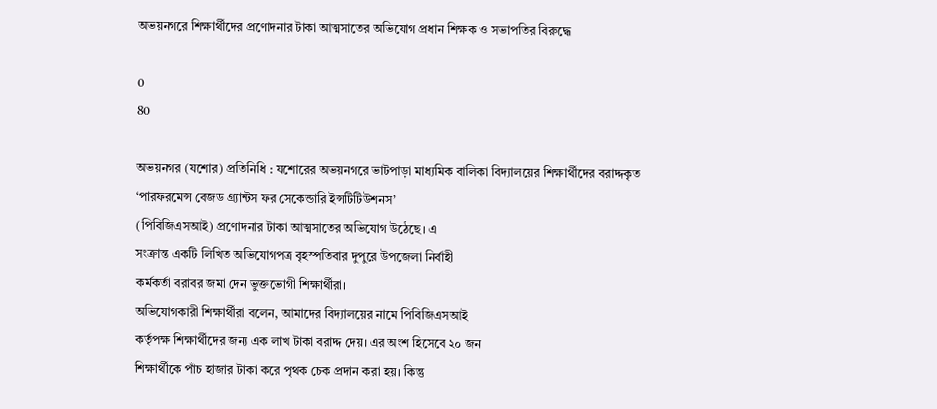অভয়নগরে শিক্ষার্থীদের প্রণোদনার টাকা আত্মসাতের অভিযোগ প্রধান শিক্ষক ও সভাপতির বিরুদ্ধে

0
80

অভয়নগর (যশোর) প্রতিনিধি : যশোরের অভয়নগরে ভাটপাড়া মাধ্যমিক বালিকা বিদ্যালয়ের শিক্ষার্থীদের বরাদ্দকৃত
‘পারফরমেন্স বেজড গ্র্যান্টস ফর সেকেন্ডারি ইন্সটিটিউশনস’
(পিবিজিএসআই) প্রণোদনার টাকা আত্মসাতের অভিযোগ উঠেছে। এ
সংক্রান্ত একটি লিখিত অভিযোগপত্র বৃহস্পতিবার দুপুরে উপজেলা নির্বাহী
কর্মকর্তা বরাবর জমা দেন ভুক্তভোগী শিক্ষার্থীরা।
অভিযোগকারী শিক্ষার্থীরা বলেন, আমাদের বিদ্যালয়ের নামে পিবিজিএসআই
কর্তৃপক্ষ শিক্ষার্থীদের জন্য এক লাখ টাকা বরাদ্দ দেয়। এর অংশ হিসেবে ২০ জন
শিক্ষার্থীকে পাঁচ হাজার টাকা করে পৃথক চেক প্রদান করা হয়। কিন্তু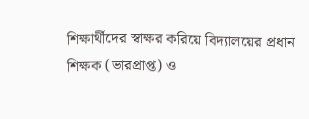শিক্ষার্থীদের স্বাক্ষর করিয়ে বিদ্যালয়ের প্রধান শিক্ষক (ভারপ্রাপ্ত) ও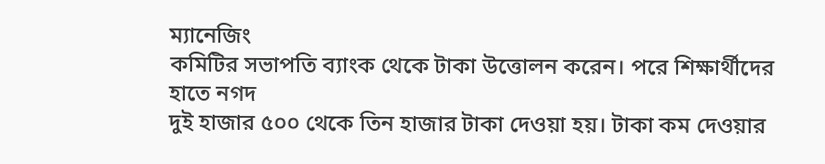ম্যানেজিং
কমিটির সভাপতি ব্যাংক থেকে টাকা উত্তোলন করেন। পরে শিক্ষার্থীদের হাতে নগদ
দুই হাজার ৫০০ থেকে তিন হাজার টাকা দেওয়া হয়। টাকা কম দেওয়ার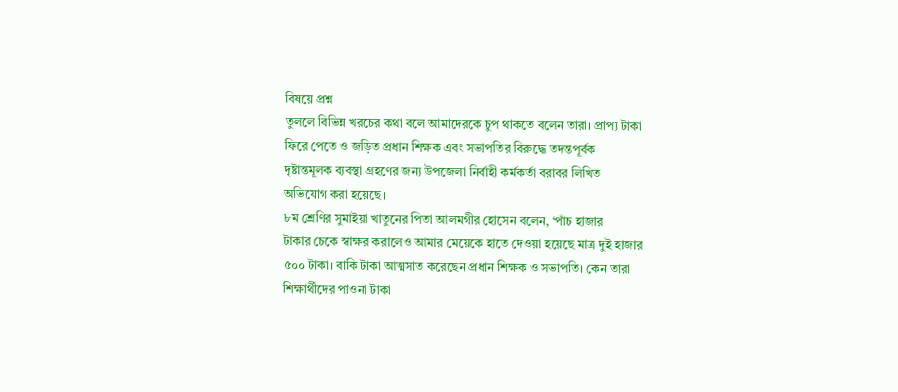বিষয়ে প্রশ্ন
তুললে বিভিন্ন খরচের কথা বলে আমাদেরকে চুপ থাকতে বলেন তারা। প্রাপ্য টাকা
ফিরে পেতে ও জড়িত প্রধান শিক্ষক এবং সভাপতির বিরুদ্ধে তদন্তপূর্বক
দৃষ্টান্তমূলক ব্যবস্থা গ্রহণের জন্য উপজেলা নির্বাহী কর্মকর্তা বরাবর লিখিত
অভিযোগ করা হয়েছে।
৮ম শ্রেণির সুমাইয়া খাতুনের পিতা আলমগীর হোসেন বলেন, ‘পাঁচ হাজার
টাকার চেকে স্বাক্ষর করালেও আমার মেয়েকে হাতে দেওয়া হয়েছে মাত্র দুই হাজার
৫০০ টাকা। বাকি টাকা আত্মসাত করেছেন প্রধান শিক্ষক ও সভাপতি। কেন তারা
শিক্ষার্থীদের পাওনা টাকা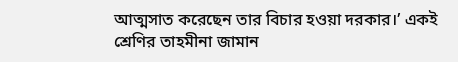আত্মসাত করেছেন তার বিচার হওয়া দরকার।’ একই
শ্রেণির তাহমীনা জামান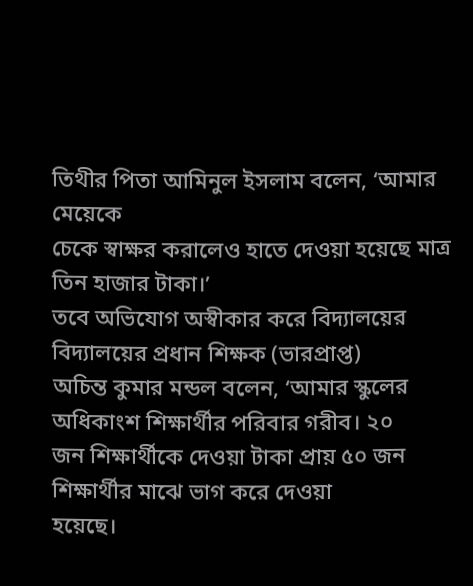তিথীর পিতা আমিনুল ইসলাম বলেন, ‘আমার মেয়েকে
চেকে স্বাক্ষর করালেও হাতে দেওয়া হয়েছে মাত্র তিন হাজার টাকা।’
তবে অভিযোগ অস্বীকার করে বিদ্যালয়ের বিদ্যালয়ের প্রধান শিক্ষক (ভারপ্রাপ্ত)
অচিন্ত কুমার মন্ডল বলেন, ‘আমার স্কুলের অধিকাংশ শিক্ষার্থীর পরিবার গরীব। ২০
জন শিক্ষার্থীকে দেওয়া টাকা প্রায় ৫০ জন শিক্ষার্থীর মাঝে ভাগ করে দেওয়া
হয়েছে।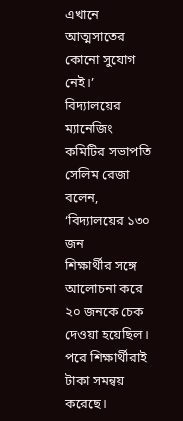এখানে আত্মসাতের কোনো সুযোগ নেই।’
বিদ্যালয়ের ম্যানেজিং কমিটির সভাপতি সেলিম রেজা বলেন, ‘বিদ্যালয়ের ১৩০ জন
শিক্ষার্থীর সঙ্গে আলোচনা করে ২০ জনকে চেক দেওয়া হয়েছিল। পরে শিক্ষার্থীরাই
টাকা সমন্বয় করেছে।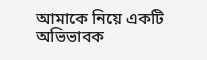আমাকে নিয়ে একটি অভিভাবক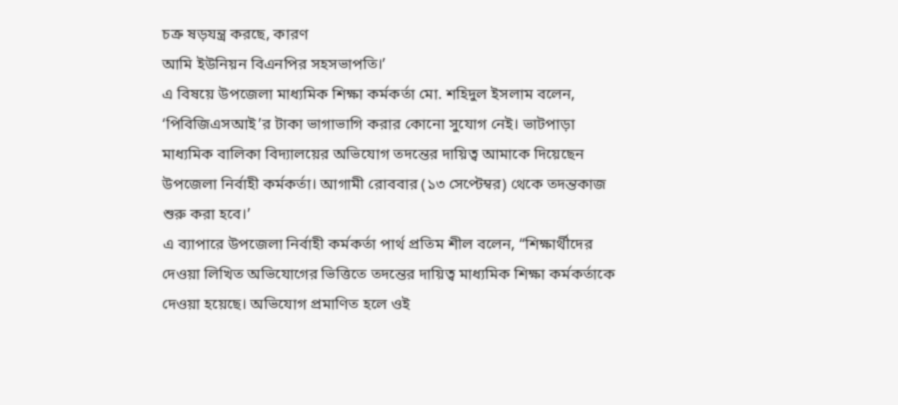চক্র ষড়যন্ত্র করছে, কারণ
আমি ইউনিয়ন বিএনপির সহসভাপতি।’
এ বিষয়ে উপজেলা মাধ্যমিক শিক্ষা কর্মকর্তা মো. শহিদুল ইসলাম বলেন,
‘পিবিজিএসআই’র টাকা ভাগাভাগি করার কোনো সুযোগ নেই। ভাটপাড়া
মাধ্যমিক বালিকা বিদ্যালয়ের অভিযোগ তদন্তের দায়িত্ব আমাকে দিয়েছেন
উপজেলা নির্বাহী কর্মকর্তা। আগামী রোববার (১৩ সেপ্টেম্বর) থেকে তদন্তকাজ
শুরু করা হবে।’
এ ব্যাপারে উপজেলা নির্বাহী কর্মকর্তা পার্থ প্রতিম শীল বলেন, “শিক্ষার্থীদের
দেওয়া লিখিত অভিযোগের ভিত্তিতে তদন্তের দায়িত্ব মাধ্যমিক শিক্ষা কর্মকর্তাকে
দেওয়া হয়েছে। অভিযোগ প্রমাণিত হলে ওই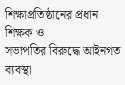শিক্ষাপ্রতিষ্ঠানের প্রধান শিক্ষক ও
সভাপতির বিরুদ্ধে আইনগত ব্যবস্থা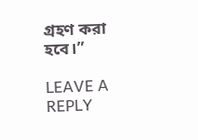গ্রহণ করা হবে।”

LEAVE A REPLY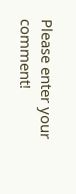Please enter your comment!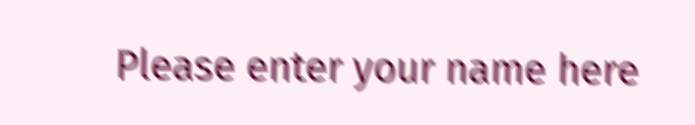Please enter your name here